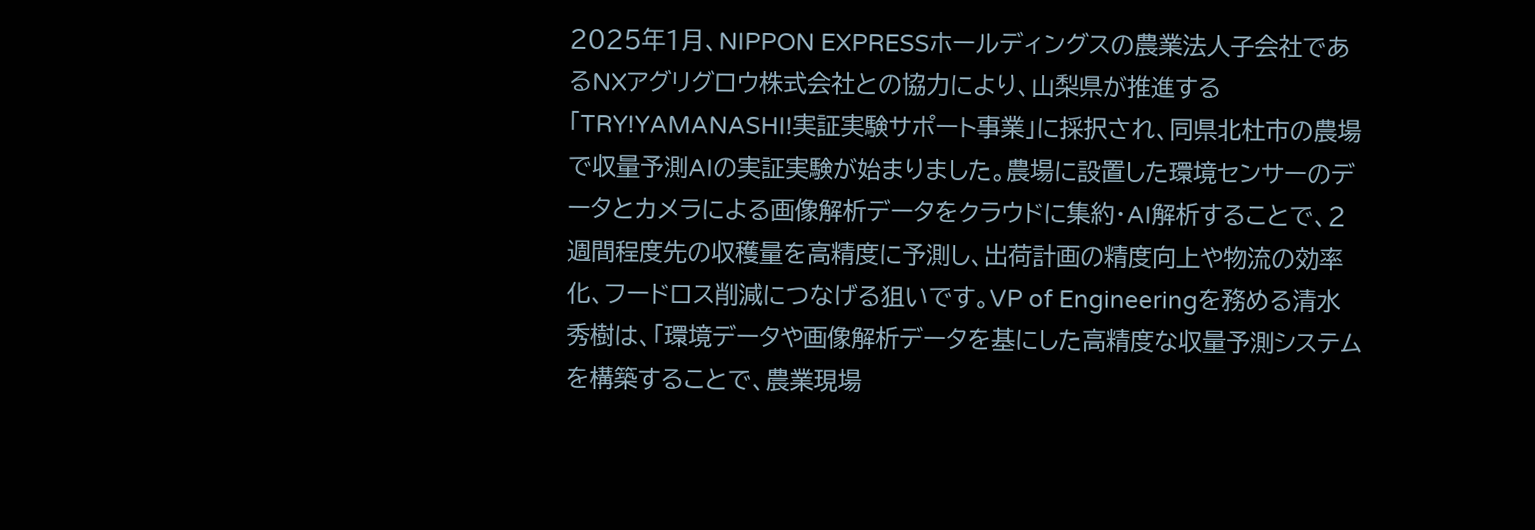2025年1月、NIPPON EXPRESSホールディングスの農業法人子会社であるNXアグリグロウ株式会社との協力により、山梨県が推進する「TRY!YAMANASHI!実証実験サポート事業」に採択され、同県北杜市の農場で収量予測AIの実証実験が始まりました。農場に設置した環境センサーのデータとカメラによる画像解析データをクラウドに集約・AI解析することで、2週間程度先の収穫量を高精度に予測し、出荷計画の精度向上や物流の効率化、フードロス削減につなげる狙いです。VP of Engineeringを務める清水秀樹は、「環境データや画像解析データを基にした高精度な収量予測システムを構築することで、農業現場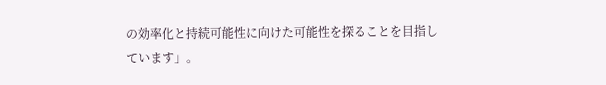の効率化と持続可能性に向けた可能性を探ることを目指しています」。